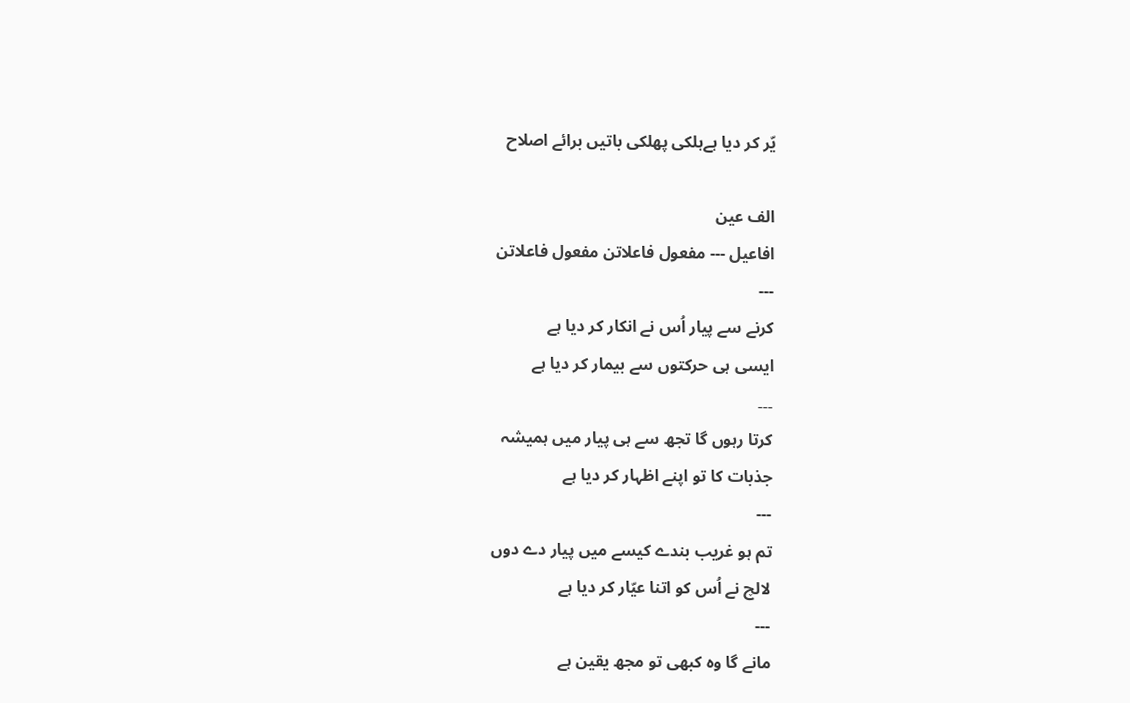یّر کر دیا ہےہلکی پھلکی باتیں برائے اصلاح

الف عین
افاعیل --- مفعول فاعلاتن مفعول فاعلاتن
---
کرنے سے پیار اُس نے انکار کر دیا ہے
ایسی ہی حرکتوں سے بیمار کر دیا ہے
۔۔۔
کرتا رہوں گا تجھ سے ہی پیار میں ہمیشہ
جذبات کا تو اپنے اظہار کر دیا ہے
---
تم ہو غریب بندے کیسے میں پیار دے دوں
لالچ نے اُس کو اتنا عیّار کر دیا ہے
---
مانے گا وہ کبھی تو مجھ یقین ہے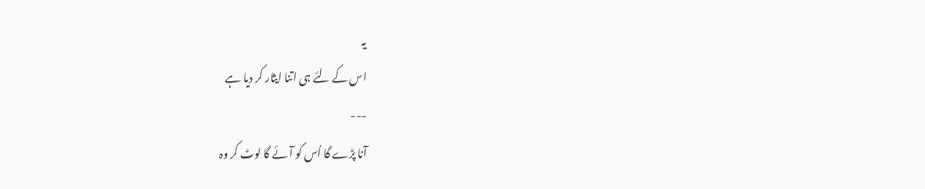یہ
اس کے لئے ہی اتنا ایثار کر دیا ہے
---
آنا پڑے گا اُس کو آئے گا لوٹ کر وہ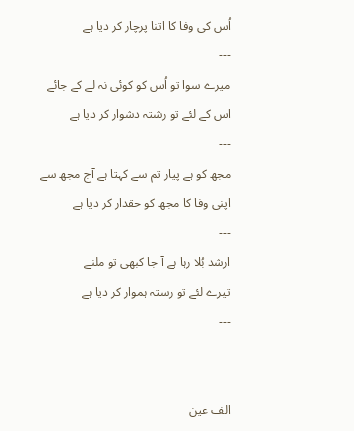اُس کی وفا کا اتنا پرچار کر دیا ہے
---
میرے سوا تو اُس کو کوئی نہ لے کے جائے
اس کے لئے تو رشتہ دشوار کر دیا ہے
---
مجھ کو ہے پیار تم سے کہتا ہے آج مجھ سے
اپنی وفا کا مجھ کو حقدار کر دیا ہے
---
ارشد بُلا رہا ہے آ جا کبھی تو ملنے
تیرے لئے تو رستہ ہموار کر دیا ہے
---


الف عین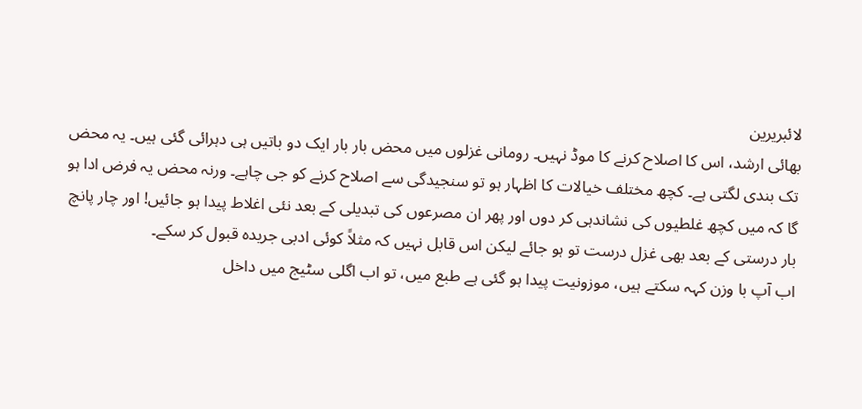لائبریرین
بھائی ارشد، اس کا اصلاح کرنے کا موڈ نہیں۔ رومانی غزلوں میں محض بار بار ایک دو باتیں ہی دہرائی گئی ہیں۔ یہ محض تک بندی لگتی ہے۔ کچھ مختلف خیالات کا اظہار ہو تو سنجیدگی سے اصلاح کرنے کو جی چاہے۔ ورنہ محض یہ فرض ادا ہو گا کہ میں کچھ غلطیوں کی نشاندہی کر دوں اور پھر ان مصرعوں کی تبدیلی کے بعد نئی اغلاط پیدا ہو جائیں! اور چار پانچ بار درستی کے بعد بھی غزل درست تو ہو جائے لیکن اس قابل نہیں کہ مثلاً کوئی ادبی جریدہ قبول کر سکے۔
اب آپ با وزن کہہ سکتے ہیں، موزونیت پیدا ہو گئی ہے طبع میں، تو اب اگلی سٹیج میں داخل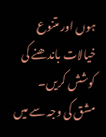ہوں اور متنوع خیالات باندھنے کی کوشش کریں۔
مشق کی وجہ سے میں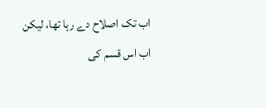اب تک اصلاح دے رہا تھا، لیکن اب اس قسم کی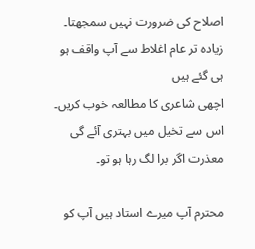اصلاح کی ضرورت نہیں سمجھتا۔ زیادہ تر عام اغلاط سے آپ واقف ہو ہی گئے ہیں
اچھی شاعری کا مطالعہ خوب کریں۔ اس سے تخیل میں بہتری آئے گی
معذرت اگر برا لگ رہا ہو تو۔

محترم آپ میرے استاد ہیں آپ کو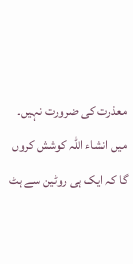معذرت کی ضرورت نہیں۔ میں انشاء اللہ کوشش کروں گا کہ ایک ہی روٹین سے ہٹ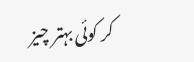کر کوئی بہتر چیز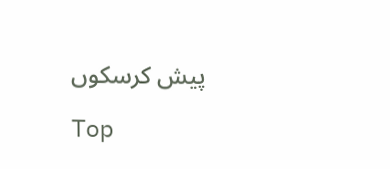پیش کرسکوں

Top